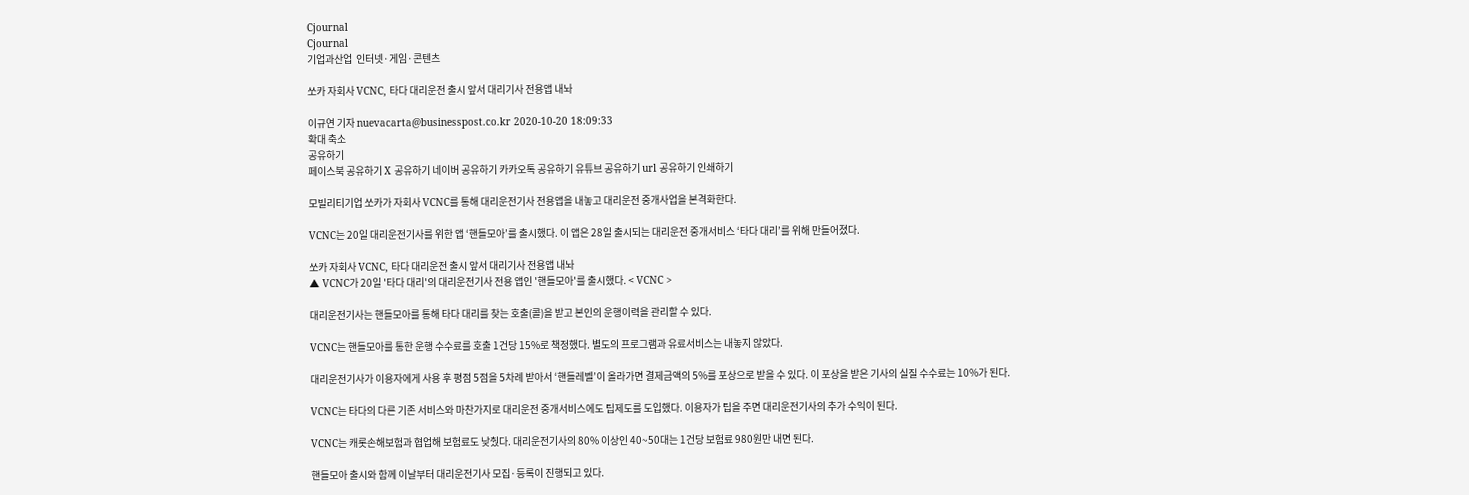Cjournal
Cjournal
기업과산업  인터넷·게임·콘텐츠

쏘카 자회사 VCNC, 타다 대리운전 출시 앞서 대리기사 전용앱 내놔

이규연 기자 nuevacarta@businesspost.co.kr 2020-10-20 18:09:33
확대 축소
공유하기
페이스북 공유하기 X 공유하기 네이버 공유하기 카카오톡 공유하기 유튜브 공유하기 url 공유하기 인쇄하기

모빌리티기업 쏘카가 자회사 VCNC를 통해 대리운전기사 전용앱을 내놓고 대리운전 중개사업을 본격화한다.

VCNC는 20일 대리운전기사를 위한 앱 ‘핸들모아’를 출시했다. 이 앱은 28일 출시되는 대리운전 중개서비스 ‘타다 대리’를 위해 만들어졌다.

쏘카 자회사 VCNC, 타다 대리운전 출시 앞서 대리기사 전용앱 내놔
▲ VCNC가 20일 '타다 대리'의 대리운전기사 전용 앱인 '핸들모아'를 출시했다. < VCNC >

대리운전기사는 핸들모아를 통해 타다 대리를 찾는 호출(콜)을 받고 본인의 운행이력을 관리할 수 있다.

VCNC는 핸들모아를 통한 운행 수수료를 호출 1건당 15%로 책정했다. 별도의 프로그램과 유료서비스는 내놓지 않았다.

대리운전기사가 이용자에게 사용 후 평점 5점을 5차례 받아서 ‘핸들레벨’이 올라가면 결제금액의 5%를 포상으로 받을 수 있다. 이 포상을 받은 기사의 실질 수수료는 10%가 된다.

VCNC는 타다의 다른 기존 서비스와 마찬가지로 대리운전 중개서비스에도 팁제도를 도입했다. 이용자가 팁을 주면 대리운전기사의 추가 수익이 된다.

VCNC는 캐롯손해보험과 협업해 보험료도 낮췄다. 대리운전기사의 80% 이상인 40~50대는 1건당 보험료 980원만 내면 된다.

핸들모아 출시와 함께 이날부터 대리운전기사 모집·등록이 진행되고 있다.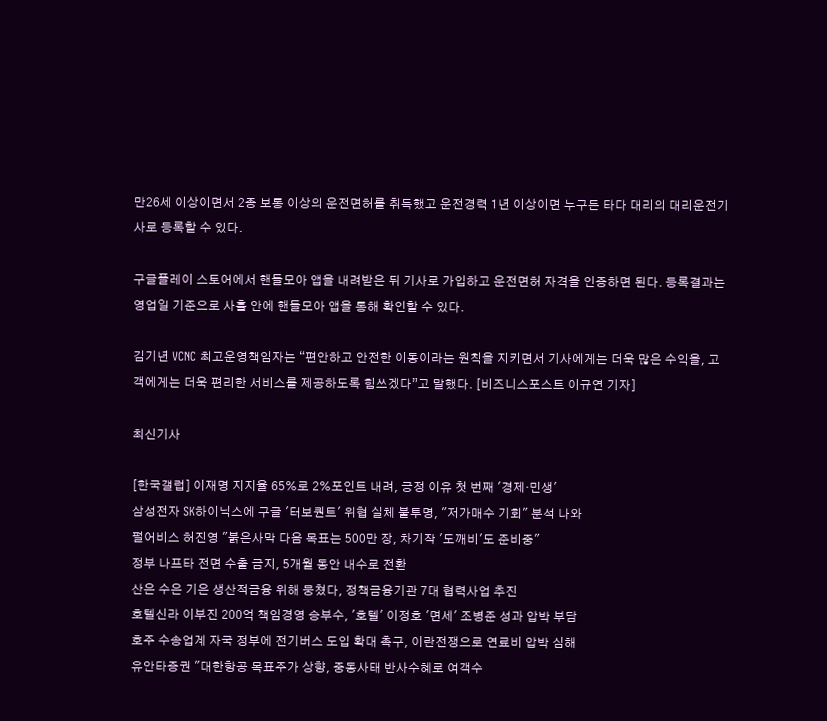만26세 이상이면서 2종 보통 이상의 운전면허를 취득했고 운전경력 1년 이상이면 누구든 타다 대리의 대리운전기사로 등록할 수 있다.

구글플레이 스토어에서 핸들모아 앱을 내려받은 뒤 기사로 가입하고 운전면허 자격을 인증하면 된다. 등록결과는 영업일 기준으로 사흘 안에 핸들모아 앱을 통해 확인할 수 있다.

김기년 VCNC 최고운영책임자는 “편안하고 안전한 이동이라는 원칙을 지키면서 기사에게는 더욱 많은 수익을, 고객에게는 더욱 편리한 서비스를 제공하도록 힘쓰겠다”고 말했다. [비즈니스포스트 이규연 기자]

최신기사

[한국갤럽] 이재명 지지율 65%로 2%포인트 내려, 긍정 이유 첫 번째 '경제·민생'
삼성전자 SK하이닉스에 구글 '터보퀀트' 위협 실체 불투명, "저가매수 기회" 분석 나와
펄어비스 허진영 "붉은사막 다음 목표는 500만 장, 차기작 '도깨비'도 준비중"
정부 나프타 전면 수출 금지, 5개월 동안 내수로 전환
산은 수은 기은 생산적금융 위해 뭉쳤다, 정책금융기관 7대 협력사업 추진
호텔신라 이부진 200억 책임경영 승부수, '호텔' 이정호 '면세' 조병준 성과 압박 부담
호주 수송업계 자국 정부에 전기버스 도입 확대 촉구, 이란전쟁으로 연료비 압박 심해
유안타증권 "대한항공 목표주가 상향, 중동사태 반사수혜로 여객수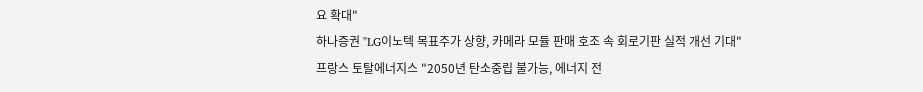요 확대"
하나증권 "LG이노텍 목표주가 상향, 카메라 모듈 판매 호조 속 회로기판 실적 개선 기대"
프랑스 토탈에너지스 "2050년 탄소중립 불가능, 에너지 전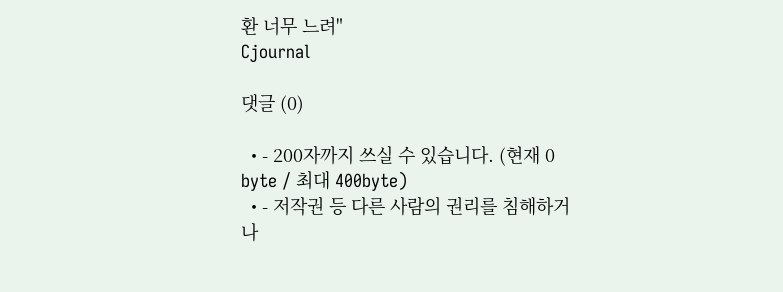환 너무 느려"
Cjournal

댓글 (0)

  • - 200자까지 쓰실 수 있습니다. (현재 0 byte / 최대 400byte)
  • - 저작권 등 다른 사람의 권리를 침해하거나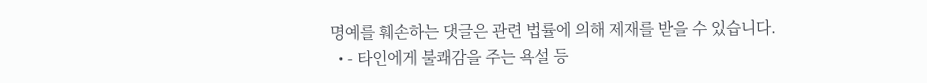명예를 훼손하는 댓글은 관련 법률에 의해 제재를 받을 수 있습니다.
  • - 타인에게 불쾌감을 주는 욕설 등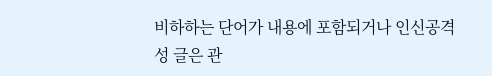비하하는 단어가 내용에 포함되거나 인신공격성 글은 관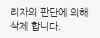리자의 판단에 의해 삭제 합니다.